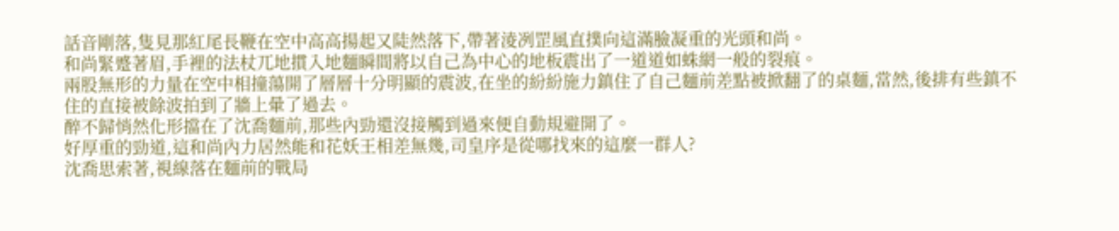話音剛落,隻見那紅尾長鞭在空中高高揚起又陡然落下,帶著淩冽罡風直撲向這滿臉凝重的光頭和尚。
和尚緊蹙著眉,手裡的法杖兀地摜入地麵瞬間將以自己為中心的地板震出了一道道如蛛網一般的裂痕。
兩股無形的力量在空中相撞蕩開了層層十分明顯的震波,在坐的紛紛施力鎮住了自己麵前差點被掀翻了的桌麵,當然,後排有些鎮不住的直接被餘波拍到了牆上暈了過去。
醉不歸悄然化形擋在了沈喬麵前,那些內勁還沒接觸到過來便自動規避開了。
好厚重的勁道,這和尚內力居然能和花妖王相差無幾,司皇序是從哪找來的這麼一群人?
沈喬思索著,視線落在麵前的戰局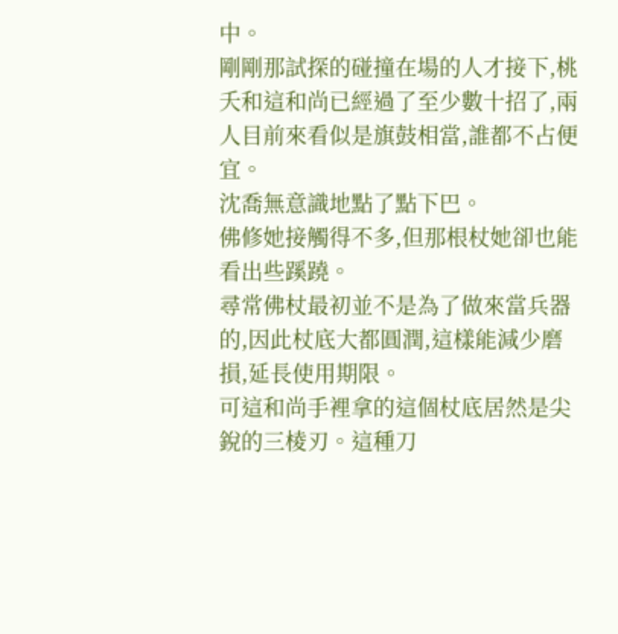中。
剛剛那試探的碰撞在場的人才接下,桃夭和這和尚已經過了至少數十招了,兩人目前來看似是旗鼓相當,誰都不占便宜。
沈喬無意識地點了點下巴。
佛修她接觸得不多,但那根杖她卻也能看出些蹊蹺。
尋常佛杖最初並不是為了做來當兵器的,因此杖底大都圓潤,這樣能減少磨損,延長使用期限。
可這和尚手裡拿的這個杖底居然是尖銳的三棱刃。這種刀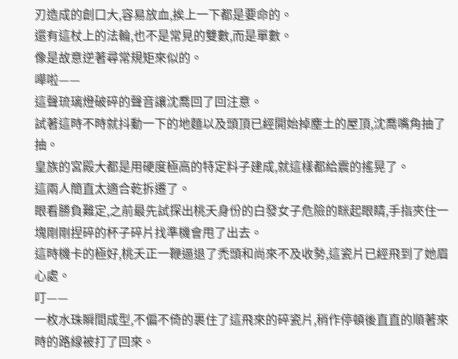刃造成的創口大,容易放血,挨上一下都是要命的。
還有這杖上的法輪,也不是常見的雙數,而是單數。
像是故意逆著尋常規矩來似的。
嘩啦——
這聲琉璃燈破碎的聲音讓沈喬回了回注意。
試著這時不時就抖動一下的地麵以及頭頂已經開始掉塵土的屋頂,沈喬嘴角抽了抽。
皇族的宮殿大都是用硬度極高的特定料子建成,就這樣都給震的搖晃了。
這兩人簡直太適合乾拆遷了。
眼看勝負難定,之前最先試探出桃夭身份的白發女子危險的眯起眼睛,手指夾住一塊剛剛捏碎的杯子碎片找準機會甩了出去。
這時機卡的極好,桃夭正一鞭逼退了禿頭和尚來不及收勢,這瓷片已經飛到了她眉心處。
叮——
一枚水珠瞬間成型,不偏不倚的裹住了這飛來的碎瓷片,稍作停頓後直直的順著來時的路線被打了回來。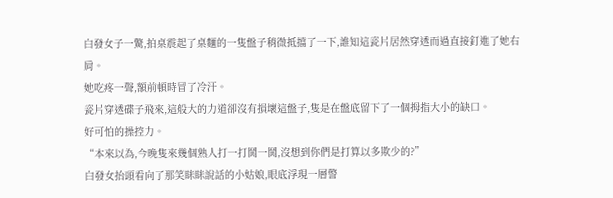白發女子一驚,拍桌震起了桌麵的一隻盤子稍微抵擋了一下,誰知這瓷片居然穿透而過直接釘進了她右肩。
她吃疼一聲,額前頓時冒了冷汗。
瓷片穿透碟子飛來,這般大的力道卻沒有損壞這盤子,隻是在盤底留下了一個拇指大小的缺口。
好可怕的操控力。
“本來以為,今晚隻來幾個熟人打一打鬨一鬨,沒想到你們是打算以多欺少的?”
白發女抬頭看向了那笑眯眯說話的小姑娘,眼底浮現一層警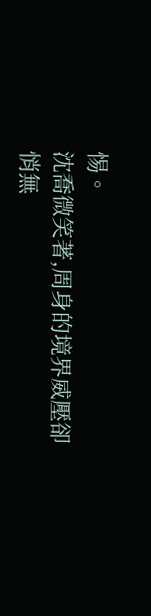惕。
沈喬微笑著,周身的境界威壓卻悄無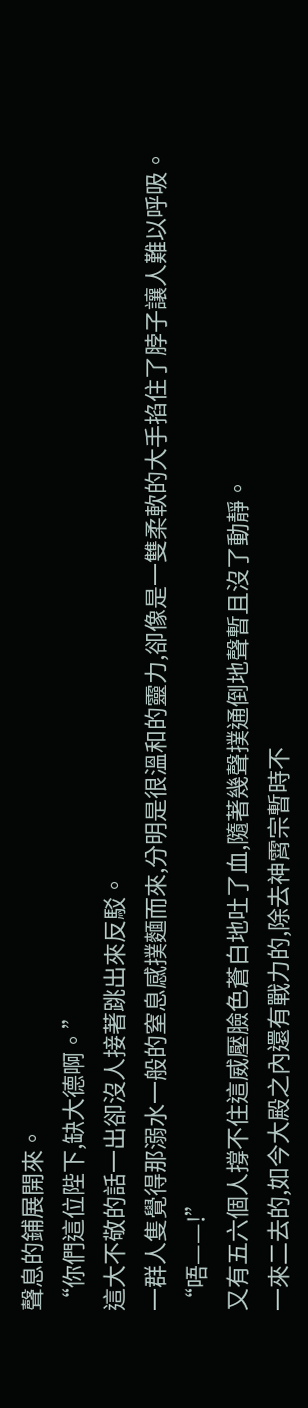聲息的鋪展開來。
“你們這位陛下,缺大德啊。”
這大不敬的話一出卻沒人接著跳出來反駁。
一群人隻覺得那溺水一般的窒息感撲麵而來,分明是很溫和的靈力,卻像是一雙柔軟的大手掐住了脖子讓人難以呼吸。
“唔——!”
又有五六個人撐不住這威壓臉色蒼白地吐了血,隨著幾聲撲通倒地聲暫且沒了動靜。
一來二去的,如今大殿之內還有戰力的,除去神霄宗暫時不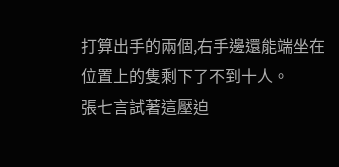打算出手的兩個,右手邊還能端坐在位置上的隻剩下了不到十人。
張七言試著這壓迫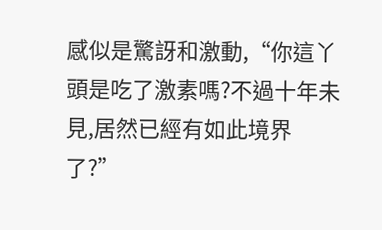感似是驚訝和激動,“你這丫頭是吃了激素嗎?不過十年未見,居然已經有如此境界了?”